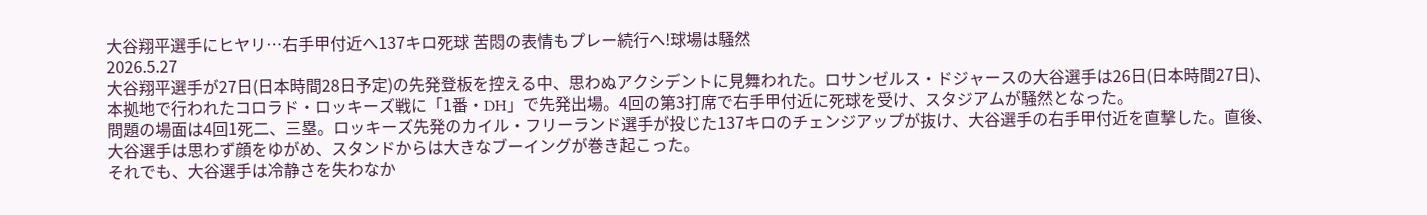大谷翔平選手にヒヤリ…右手甲付近へ137キロ死球 苦悶の表情もプレー続行へ!球場は騒然
2026.5.27
大谷翔平選手が27日(日本時間28日予定)の先発登板を控える中、思わぬアクシデントに見舞われた。ロサンゼルス・ドジャースの大谷選手は26日(日本時間27日)、本拠地で行われたコロラド・ロッキーズ戦に「1番・DH」で先発出場。4回の第3打席で右手甲付近に死球を受け、スタジアムが騒然となった。
問題の場面は4回1死二、三塁。ロッキーズ先発のカイル・フリーランド選手が投じた137キロのチェンジアップが抜け、大谷選手の右手甲付近を直撃した。直後、大谷選手は思わず顔をゆがめ、スタンドからは大きなブーイングが巻き起こった。
それでも、大谷選手は冷静さを失わなか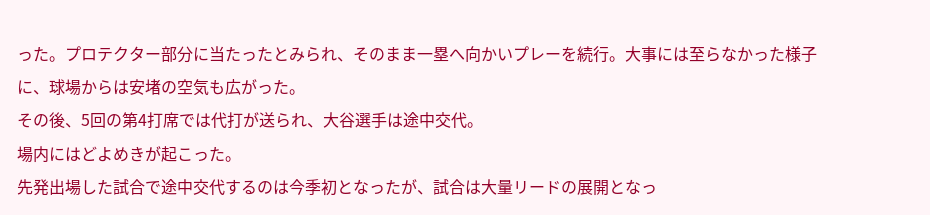った。プロテクター部分に当たったとみられ、そのまま一塁へ向かいプレーを続行。大事には至らなかった様子に、球場からは安堵の空気も広がった。
その後、5回の第4打席では代打が送られ、大谷選手は途中交代。
場内にはどよめきが起こった。
先発出場した試合で途中交代するのは今季初となったが、試合は大量リードの展開となっ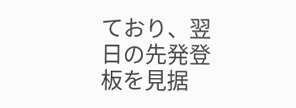ており、翌日の先発登板を見据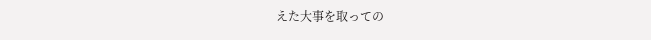えた大事を取っての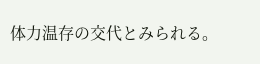体力温存の交代とみられる。